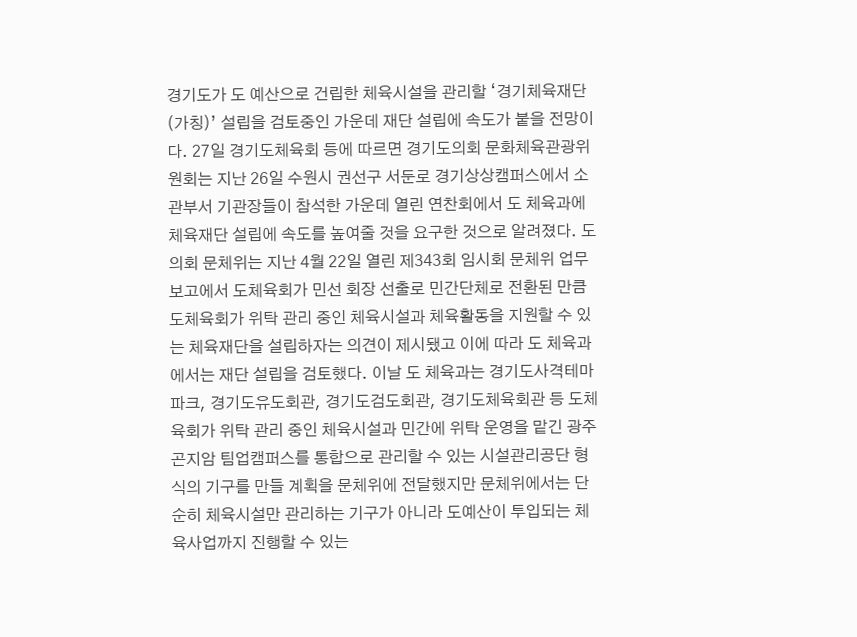경기도가 도 예산으로 건립한 체육시설을 관리할 ‘경기체육재단(가칭)’ 설립을 검토중인 가운데 재단 설립에 속도가 붙을 전망이다. 27일 경기도체육회 등에 따르면 경기도의회 문화체육관광위원회는 지난 26일 수원시 권선구 서둔로 경기상상캠퍼스에서 소관부서 기관장들이 참석한 가운데 열린 연찬회에서 도 체육과에 체육재단 설립에 속도를 높여줄 것을 요구한 것으로 알려졌다. 도의회 문체위는 지난 4월 22일 열린 제343회 임시회 문체위 업무보고에서 도체육회가 민선 회장 선출로 민간단체로 전환된 만큼 도체육회가 위탁 관리 중인 체육시설과 체육활동을 지원할 수 있는 체육재단을 설립하자는 의견이 제시됐고 이에 따라 도 체육과에서는 재단 설립을 검토했다. 이날 도 체육과는 경기도사격테마파크, 경기도유도회관, 경기도검도회관, 경기도체육회관 등 도체육회가 위탁 관리 중인 체육시설과 민간에 위탁 운영을 맡긴 광주 곤지암 팀업캠퍼스를 통합으로 관리할 수 있는 시설관리공단 형식의 기구를 만들 계획을 문체위에 전달했지만 문체위에서는 단순히 체육시설만 관리하는 기구가 아니라 도예산이 투입되는 체육사업까지 진행할 수 있는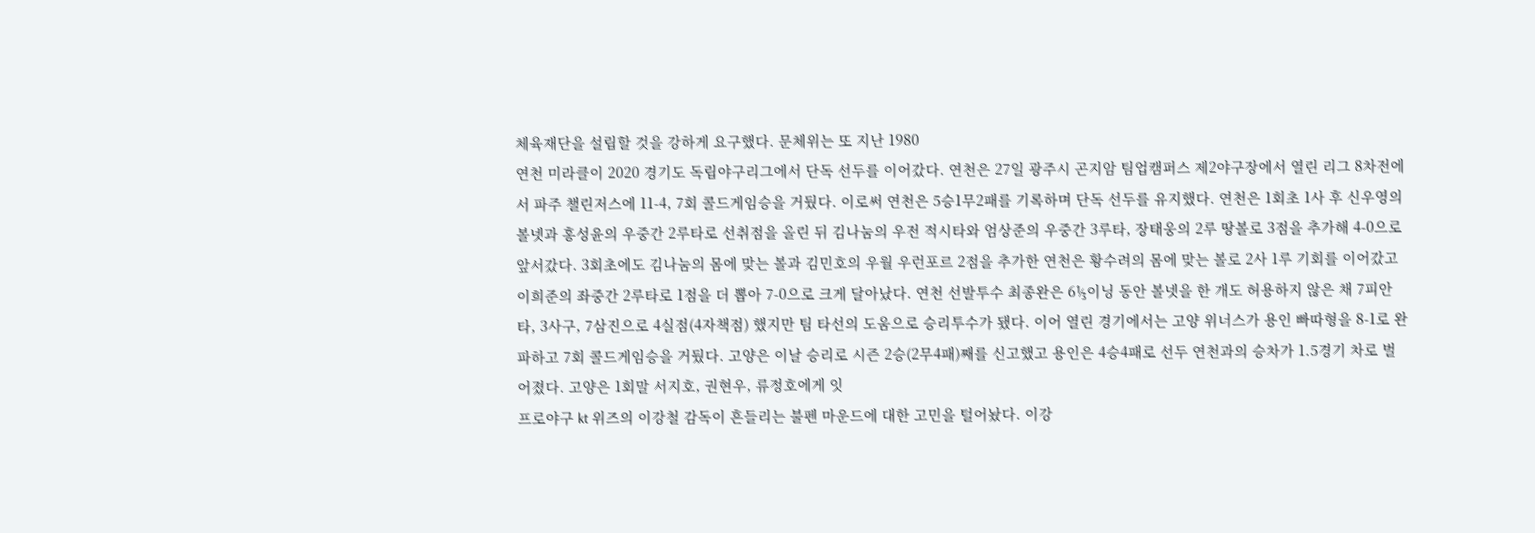체육재단을 설립할 것을 강하게 요구했다. 문체위는 또 지난 1980
연천 미라클이 2020 경기도 독립야구리그에서 단독 선두를 이어갔다. 연천은 27일 광주시 곤지암 팀업캠퍼스 제2야구장에서 열린 리그 8차전에서 파주 챌린저스에 11-4, 7회 콜드게임승을 거뒀다. 이로써 연천은 5승1무2패를 기록하며 단독 선두를 유지했다. 연천은 1회초 1사 후 신우영의 볼넷과 홍성윤의 우중간 2루타로 선취점을 올린 뒤 김나눔의 우전 적시타와 엄상준의 우중간 3루타, 장태웅의 2루 땅볼로 3점을 추가해 4-0으로 앞서갔다. 3회초에도 김나눔의 몸에 맞는 볼과 김민호의 우월 우런포르 2점을 추가한 연천은 황수려의 몸에 맞는 볼로 2사 1루 기회를 이어갔고 이희준의 좌중간 2루타로 1점을 더 뽑아 7-0으로 크게 달아났다. 연천 선발투수 최종완은 6⅓이닝 동안 볼넷을 한 개도 허용하지 않은 채 7피안타, 3사구, 7삼진으로 4실점(4자책점) 했지만 팀 타선의 도움으로 승리투수가 됐다. 이어 열린 경기에서는 고양 위너스가 용인 빠따형을 8-1로 완파하고 7회 콜드게임승을 거뒀다. 고양은 이날 승리로 시즌 2승(2무4패)째를 신고했고 용인은 4승4패로 선두 연천과의 승차가 1.5경기 차로 벌어졌다. 고양은 1회말 서지호, 권현우, 류정호에게 잇
프로야구 kt 위즈의 이강철 감독이 흔들리는 불펜 마운드에 대한 고민을 털어놨다. 이강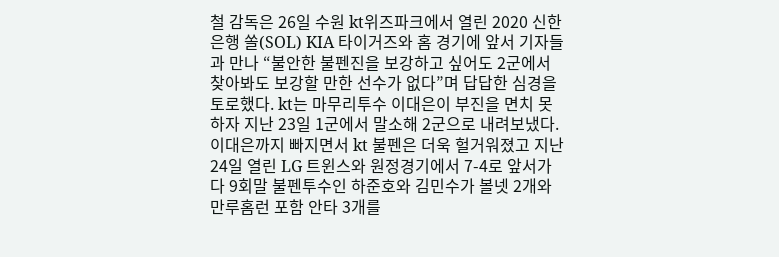철 감독은 26일 수원 kt위즈파크에서 열린 2020 신한은행 쏠(SOL) KIA 타이거즈와 홈 경기에 앞서 기자들과 만나 “불안한 불펜진을 보강하고 싶어도 2군에서 찾아봐도 보강할 만한 선수가 없다”며 답답한 심경을 토로했다. kt는 마무리투수 이대은이 부진을 면치 못하자 지난 23일 1군에서 말소해 2군으로 내려보냈다. 이대은까지 빠지면서 kt 불펜은 더욱 헐거워졌고 지난 24일 열린 LG 트윈스와 원정경기에서 7-4로 앞서가다 9회말 불펜투수인 하준호와 김민수가 볼넷 2개와 만루홈런 포함 안타 3개를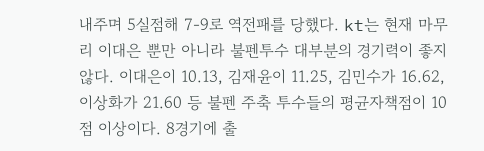내주며 5실점해 7-9로 역전패를 당했다. kt는 현재 마무리 이대은 뿐만 아니라 불펜투수 대부분의 경기력이 좋지 않다. 이대은이 10.13, 김재윤이 11.25, 김민수가 16.62, 이상화가 21.60 등 불펜 주축 투수들의 평균자책점이 10점 이상이다. 8경기에 출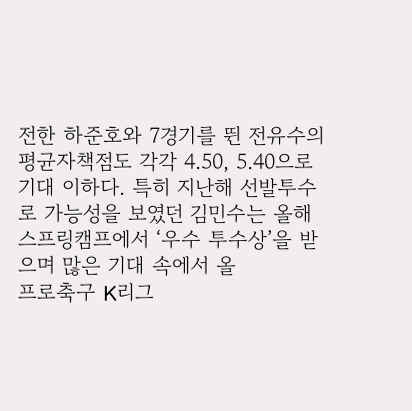전한 하준호와 7경기를 뛴 전유수의 평균자책점도 각각 4.50, 5.40으로 기대 이하다. 특히 지난해 선발투수로 가능성을 보였던 김민수는 올해 스프링캠프에서 ‘우수 투수상’을 받으며 많은 기대 속에서 올
프로축구 K리그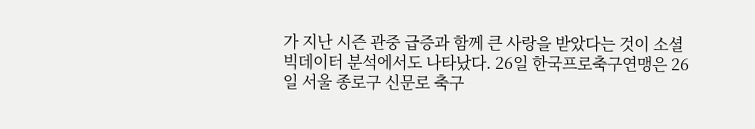가 지난 시즌 관중 급증과 함께 큰 사랑을 받았다는 것이 소셜 빅데이터 분석에서도 나타났다. 26일 한국프로축구연맹은 26일 서울 종로구 신문로 축구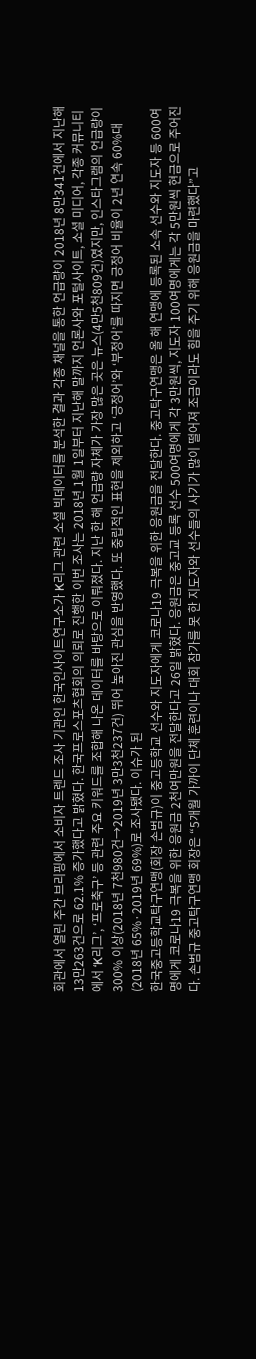회관에서 열린 주간 브리핑에서 소비자 트렌드 조사 기관인 한국인사이트연구소가 K리그 관련 소셜 빅데이터를 분석한 결과 각종 채널을 통한 언급량이 2018년 8만341건에서 지난해 13만263건으로 62.1% 증가했다고 밝혔다. 한국프로스포츠협회의 의뢰로 진행한 이번 조사는 2018년 1월 1일부터 지난해 말까지 언론사와 포털사이트, 소셜 미디어, 각종 커뮤니티에서 ‘K리그’, ‘프로축구’ 등 관련 주요 키워드를 조합해 나온 데이터를 바탕으로 이뤄졌다. 지난 한 해 언급량 자체가 가장 많은 곳은 뉴스(4만5천809건)였지만, 인스타그램의 언급량이 300% 이상(2018년 7천980건→2019년 3만3천237건) 뛰어 높아진 관심을 반영했다. 또 중립적인 표현을 제외하고 ‘긍정어’와 ‘부정어’를 따지면 긍정어 비율이 2년 연속 60%대(2018년 65%·2019년 69%)로 조사됐다. 이슈가 된
한국중고등학교탁구연맹(회장 손범규)이 중고등학교 선수와 지도자에게 코로나19 극복을 위한 응원금을 전달한다. 중고탁구연맹은 올 해 연맹에 등록된 소속 선수와 지도자 등 600여명에게 코로나19 극복을 위한 응원금 2천여만원을 전달한다고 26일 밝혔다. 응원금은 중고교 등록 선수 500여명에게 각 3만원씩, 지도자 100여명에게는 각 5만원씩 현금으로 주어진다. 손범규 중고탁구연맹 회장은 “5개월 가까이 단체 훈련이나 대회 참가를 못 한 지도자와 선수들의 사기가 많이 떨어져 조금이라도 힘을 주기 위해 응원금을 마련했다”고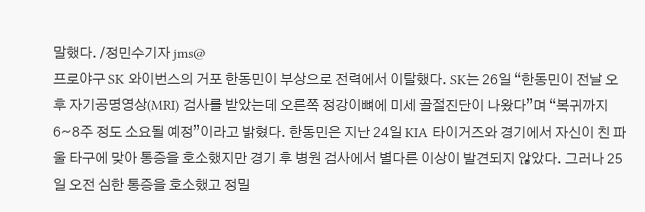말했다. /정민수기자 jms@
프로야구 SK 와이번스의 거포 한동민이 부상으로 전력에서 이탈했다. SK는 26일 “한동민이 전날 오후 자기공명영상(MRI) 검사를 받았는데 오른쪽 정강이뼈에 미세 골절진단이 나왔다”며 “복귀까지 6~8주 정도 소요될 예정”이라고 밝혔다. 한동민은 지난 24일 KIA 타이거즈와 경기에서 자신이 친 파울 타구에 맞아 통증을 호소했지만 경기 후 병원 검사에서 별다른 이상이 발견되지 않았다. 그러나 25일 오전 심한 통증을 호소했고 정밀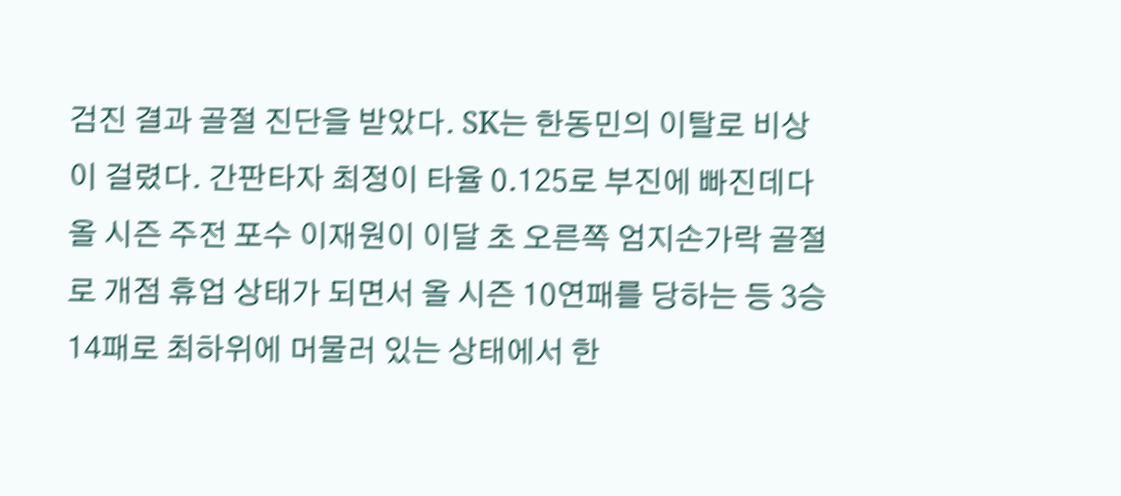검진 결과 골절 진단을 받았다. SK는 한동민의 이탈로 비상이 걸렸다. 간판타자 최정이 타율 0.125로 부진에 빠진데다 올 시즌 주전 포수 이재원이 이달 초 오른쪽 엄지손가락 골절로 개점 휴업 상태가 되면서 올 시즌 10연패를 당하는 등 3승14패로 최하위에 머물러 있는 상태에서 한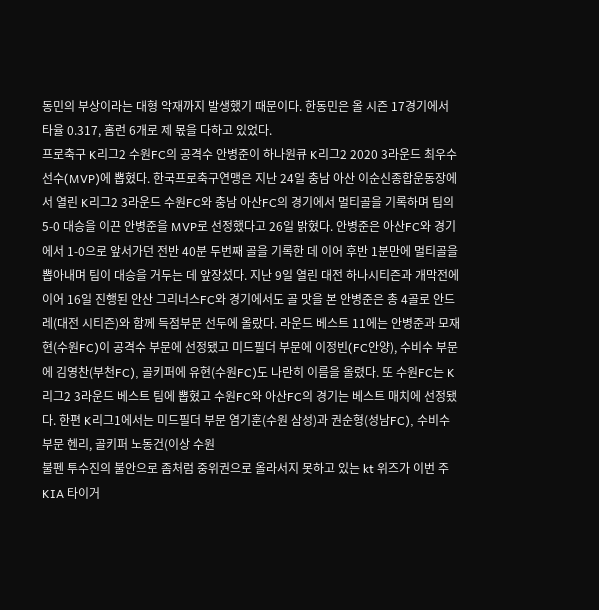동민의 부상이라는 대형 악재까지 발생했기 때문이다. 한동민은 올 시즌 17경기에서 타율 0.317, 홈런 6개로 제 몫을 다하고 있었다.
프로축구 K리그2 수원FC의 공격수 안병준이 하나원큐 K리그2 2020 3라운드 최우수선수(MVP)에 뽑혔다. 한국프로축구연맹은 지난 24일 충남 아산 이순신종합운동장에서 열린 K리그2 3라운드 수원FC와 충남 아산FC의 경기에서 멀티골을 기록하며 팀의 5-0 대승을 이끈 안병준을 MVP로 선정했다고 26일 밝혔다. 안병준은 아산FC와 경기에서 1-0으로 앞서가던 전반 40분 두번째 골을 기록한 데 이어 후반 1분만에 멀티골을 뽑아내며 팀이 대승을 거두는 데 앞장섰다. 지난 9일 열린 대전 하나시티즌과 개막전에 이어 16일 진행된 안산 그리너스FC와 경기에서도 골 맛을 본 안병준은 총 4골로 안드레(대전 시티즌)와 함께 득점부문 선두에 올랐다. 라운드 베스트 11에는 안병준과 모재현(수원FC)이 공격수 부문에 선정됐고 미드필더 부문에 이정빈(FC안양), 수비수 부문에 김영찬(부천FC), 골키퍼에 유현(수원FC)도 나란히 이름을 올렸다. 또 수원FC는 K리그2 3라운드 베스트 팀에 뽑혔고 수원FC와 아산FC의 경기는 베스트 매치에 선정됐다. 한편 K리그1에서는 미드필더 부문 염기훈(수원 삼성)과 권순형(성남FC), 수비수 부문 헨리, 골키퍼 노동건(이상 수원
불펜 투수진의 불안으로 좀처럼 중위권으로 올라서지 못하고 있는 kt 위즈가 이번 주 KIA 타이거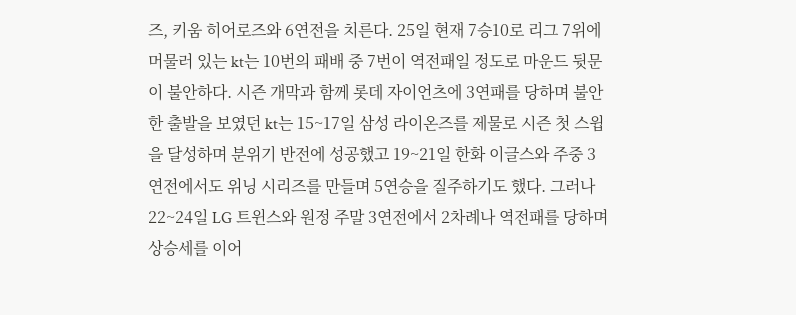즈, 키움 히어로즈와 6연전을 치른다. 25일 현재 7승10로 리그 7위에 머물러 있는 kt는 10번의 패배 중 7번이 역전패일 정도로 마운드 뒷문이 불안하다. 시즌 개막과 함께 롯데 자이언츠에 3연패를 당하며 불안한 출발을 보였던 kt는 15~17일 삼성 라이온즈를 제물로 시즌 첫 스윕을 달성하며 분위기 반전에 성공했고 19~21일 한화 이글스와 주중 3연전에서도 위닝 시리즈를 만들며 5연승을 질주하기도 했다. 그러나 22~24일 LG 트윈스와 원정 주말 3연전에서 2차례나 역전패를 당하며 상승세를 이어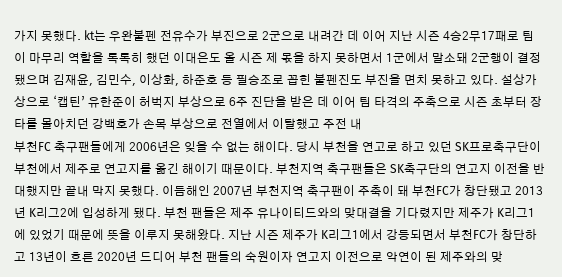가지 못했다. kt는 우완불펜 전유수가 부진으로 2군으로 내려간 데 이어 지난 시즌 4승2무17패로 팀이 마무리 역할을 톡톡히 했던 이대은도 올 시즌 제 몫을 하지 못하면서 1군에서 말소돼 2군행이 결정됐으며 김재윤, 김민수, 이상화, 하준호 등 필승조로 꼽힌 불펜진도 부진을 면치 못하고 있다. 설상가상으로 ‘캡틴’ 유한준이 허벅지 부상으로 6주 진단을 받은 데 이어 팀 타격의 주축으로 시즌 초부터 장타를 몰아치던 강백호가 손목 부상으로 전열에서 이탈했고 주전 내
부천FC 축구팬들에게 2006년은 잊을 수 없는 해이다. 당시 부천을 연고로 하고 있던 SK프로축구단이 부천에서 제주로 연고지를 옮긴 해이기 때문이다. 부천지역 축구팬들은 SK축구단의 연고지 이전을 반대했지만 끝내 막지 못했다. 이듬해인 2007년 부천지역 축구팬이 주축이 돼 부천FC가 창단됐고 2013년 K리그2에 입성하게 됐다. 부천 팬들은 제주 유나이티드와의 맞대결을 기다렸지만 제주가 K리그1에 있었기 때문에 뜻을 이루지 못해왔다. 지난 시즌 제주가 K리그1에서 강등되면서 부천FC가 창단하고 13년이 흐른 2020년 드디어 부천 팬들의 숙원이자 연고지 이전으로 악연이 된 제주와의 맞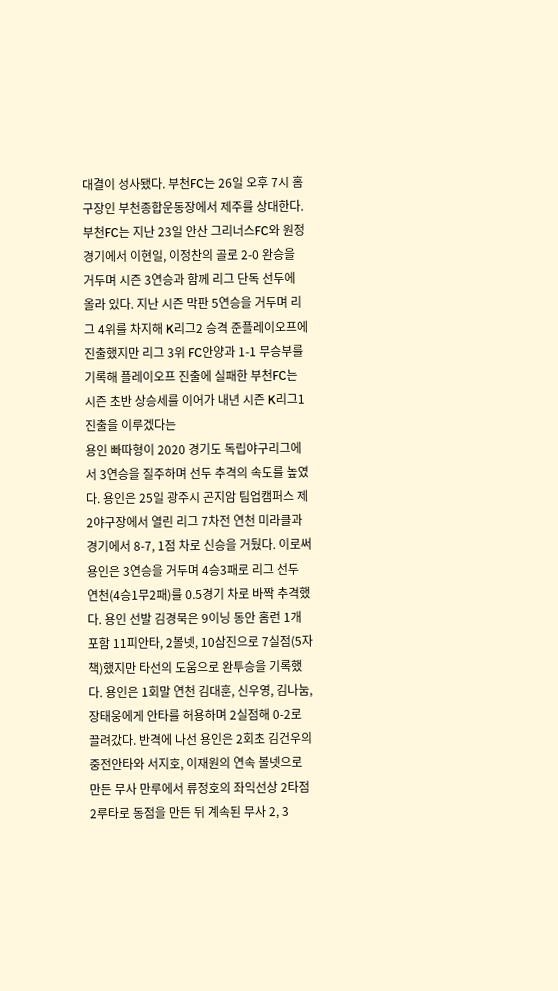대결이 성사됐다. 부천FC는 26일 오후 7시 홈 구장인 부천종합운동장에서 제주를 상대한다. 부천FC는 지난 23일 안산 그리너스FC와 원정경기에서 이현일, 이정찬의 골로 2-0 완승을 거두며 시즌 3연승과 함께 리그 단독 선두에 올라 있다. 지난 시즌 막판 5연승을 거두며 리그 4위를 차지해 K리그2 승격 준플레이오프에 진출했지만 리그 3위 FC안양과 1-1 무승부를 기록해 플레이오프 진출에 실패한 부천FC는 시즌 초반 상승세를 이어가 내년 시즌 K리그1 진출을 이루겠다는
용인 빠따형이 2020 경기도 독립야구리그에서 3연승을 질주하며 선두 추격의 속도를 높였다. 용인은 25일 광주시 곤지암 팀업캠퍼스 제2야구장에서 열린 리그 7차전 연천 미라클과 경기에서 8-7, 1점 차로 신승을 거뒀다. 이로써 용인은 3연승을 거두며 4승3패로 리그 선두 연천(4승1무2패)를 0.5경기 차로 바짝 추격했다. 용인 선발 김경묵은 9이닝 동안 홈런 1개 포함 11피안타, 2볼넷, 10삼진으로 7실점(5자책)했지만 타선의 도움으로 완투승을 기록했다. 용인은 1회말 연천 김대훈, 신우영, 김나눔, 장태웅에게 안타를 허용하며 2실점해 0-2로 끌려갔다. 반격에 나선 용인은 2회초 김건우의 중전안타와 서지호, 이재원의 연속 볼넷으로 만든 무사 만루에서 류정호의 좌익선상 2타점 2루타로 동점을 만든 뒤 계속된 무사 2, 3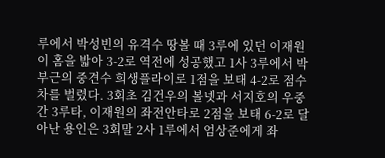루에서 박성빈의 유격수 땅볼 때 3루에 있던 이재원이 홈을 밟아 3-2로 역전에 성공했고 1사 3루에서 박부근의 중견수 희생플라이로 1점을 보태 4-2로 점수 차를 벌렸다. 3회초 김건우의 볼넷과 서지호의 우중간 3루타, 이재원의 좌전안타로 2점을 보태 6-2로 달아난 용인은 3회말 2사 1루에서 엄상준에게 좌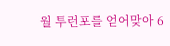월 투런포를 얻어맞아 6